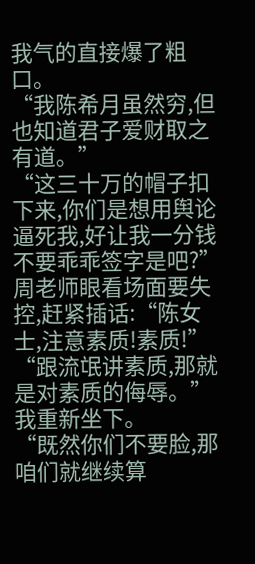我气的直接爆了粗口。
“我陈希月虽然穷,但也知道君子爱财取之有道。”
“这三十万的帽子扣下来,你们是想用舆论逼死我,好让我一分钱不要乖乖签字是吧?”
周老师眼看场面要失控,赶紧插话:“陈女士,注意素质!素质!”
“跟流氓讲素质,那就是对素质的侮辱。”
我重新坐下。
“既然你们不要脸,那咱们就继续算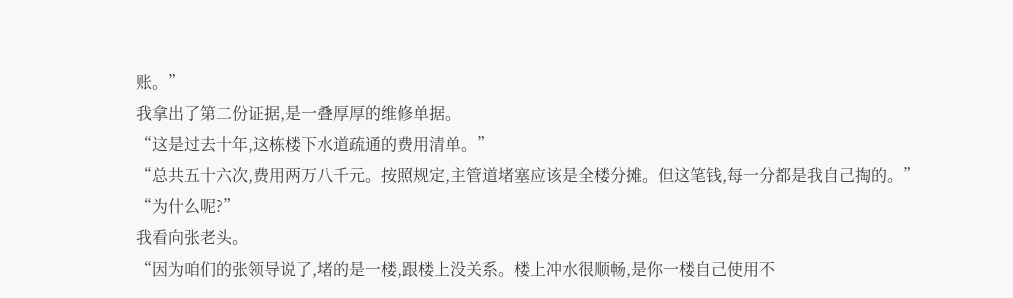账。”
我拿出了第二份证据,是一叠厚厚的维修单据。
“这是过去十年,这栋楼下水道疏通的费用清单。”
“总共五十六次,费用两万八千元。按照规定,主管道堵塞应该是全楼分摊。但这笔钱,每一分都是我自己掏的。”
“为什么呢?”
我看向张老头。
“因为咱们的张领导说了,堵的是一楼,跟楼上没关系。楼上冲水很顺畅,是你一楼自己使用不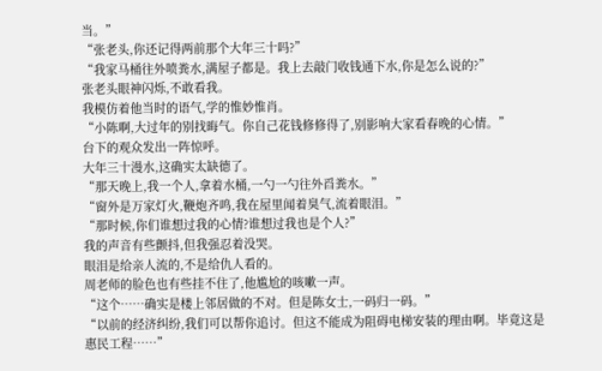当。”
“张老头,你还记得两前那个大年三十吗?”
“我家马桶往外喷粪水,满屋子都是。我上去敲门收钱通下水,你是怎么说的?”
张老头眼神闪烁,不敢看我。
我模仿着他当时的语气,学的惟妙惟肖。
“小陈啊,大过年的别找晦气。你自己花钱修修得了,别影响大家看春晚的心情。”
台下的观众发出一阵惊呼。
大年三十漫水,这确实太缺德了。
“那天晚上,我一个人,拿着水桶,一勺一勺往外舀粪水。”
“窗外是万家灯火,鞭炮齐鸣,我在屋里闻着臭气,流着眼泪。”
“那时候,你们谁想过我的心情?谁想过我也是个人?”
我的声音有些颤抖,但我强忍着没哭。
眼泪是给亲人流的,不是给仇人看的。
周老师的脸色也有些挂不住了,他尴尬的咳嗽一声。
“这个……确实是楼上邻居做的不对。但是陈女士,一码归一码。”
“以前的经济纠纷,我们可以帮你追讨。但这不能成为阻碍电梯安装的理由啊。毕竟这是惠民工程……”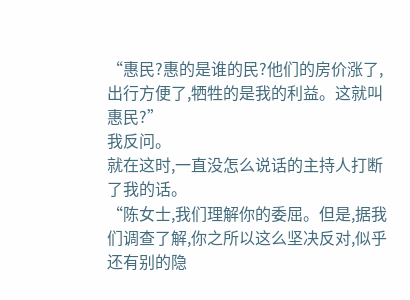“惠民?惠的是谁的民?他们的房价涨了,出行方便了,牺牲的是我的利益。这就叫惠民?”
我反问。
就在这时,一直没怎么说话的主持人打断了我的话。
“陈女士,我们理解你的委屈。但是,据我们调查了解,你之所以这么坚决反对,似乎还有别的隐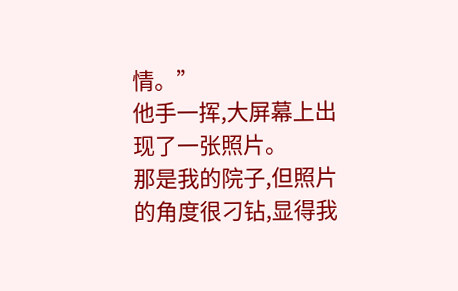情。”
他手一挥,大屏幕上出现了一张照片。
那是我的院子,但照片的角度很刁钻,显得我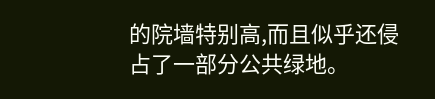的院墙特别高,而且似乎还侵占了一部分公共绿地。